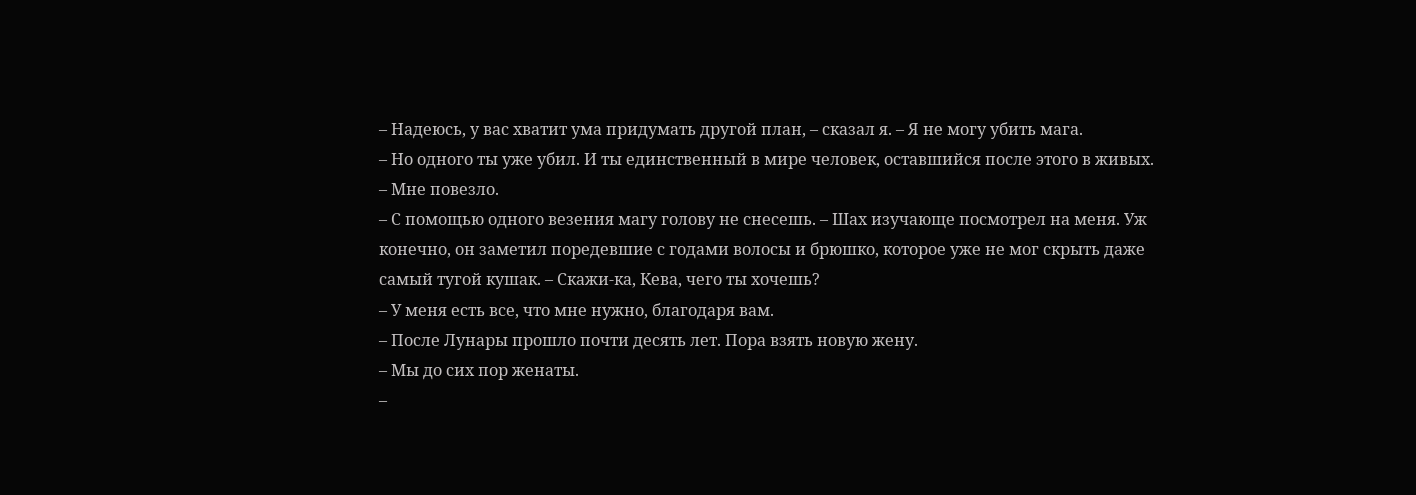– Надеюсь, у вас хватит ума придумать другой план, – сказал я. – Я не могу убить мага.
– Но одного ты уже убил. И ты единственный в мире человек, оставшийся после этого в живых.
– Мне повезло.
– С помощью одного везения магу голову не снесешь. – Шах изучающе посмотрел на меня. Уж конечно, он заметил поредевшие с годами волосы и брюшко, которое уже не мог скрыть даже самый тугой кушак. – Скажи-ка, Кева, чего ты хочешь?
– У меня есть все, что мне нужно, благодаря вам.
– После Лунары прошло почти десять лет. Пора взять новую жену.
– Мы до сих пор женаты.
–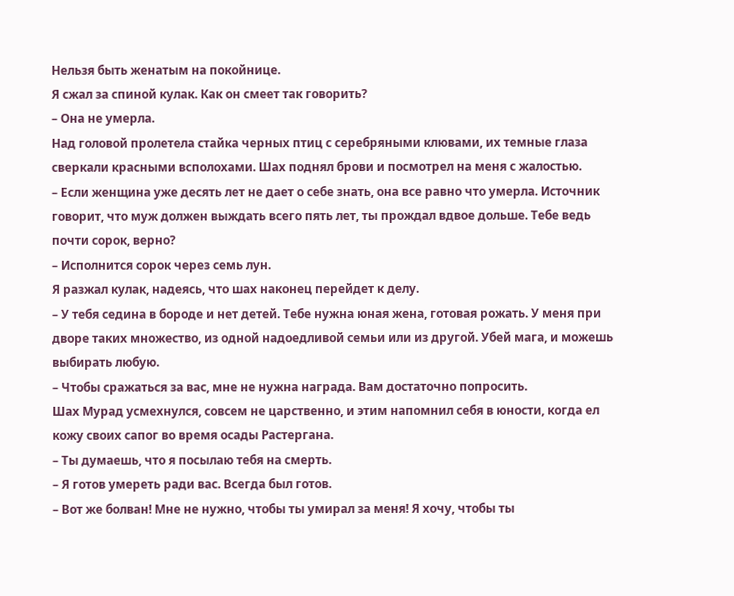Нельзя быть женатым на покойнице.
Я сжал за спиной кулак. Как он смеет так говорить?
– Она не умерла.
Над головой пролетела стайка черных птиц с серебряными клювами, их темные глаза сверкали красными всполохами. Шах поднял брови и посмотрел на меня с жалостью.
– Если женщина уже десять лет не дает о себе знать, она все равно что умерла. Источник говорит, что муж должен выждать всего пять лет, ты прождал вдвое дольше. Тебе ведь почти сорок, верно?
– Исполнится сорок через семь лун.
Я разжал кулак, надеясь, что шах наконец перейдет к делу.
– У тебя седина в бороде и нет детей. Тебе нужна юная жена, готовая рожать. У меня при дворе таких множество, из одной надоедливой семьи или из другой. Убей мага, и можешь выбирать любую.
– Чтобы сражаться за вас, мне не нужна награда. Вам достаточно попросить.
Шах Мурад усмехнулся, совсем не царственно, и этим напомнил себя в юности, когда ел кожу своих сапог во время осады Растергана.
– Ты думаешь, что я посылаю тебя на смерть.
– Я готов умереть ради вас. Всегда был готов.
– Вот же болван! Мне не нужно, чтобы ты умирал за меня! Я хочу, чтобы ты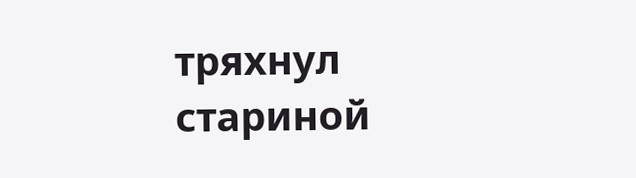тряхнул стариной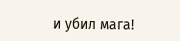и убил мага!